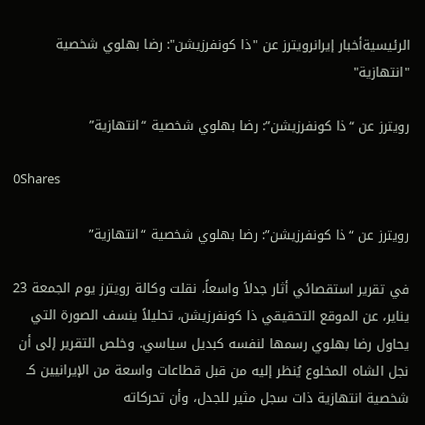الرئيسيةأخبار إيرانرويترز عن "ذا كونفرزيشن": رضا بهلوي شخصية "انتهازية"

رويترز عن “ذا كونفرزيشن”: رضا بهلوي شخصية “انتهازية”

0Shares

رويترز عن “ذا كونفرزيشن”: رضا بهلوي شخصية “انتهازية”

في تقرير استقصائي أثار جدلاً واسعاً، نقلت وكالة رويترز يوم الجمعة 23 يناير، عن الموقع التحقيقي ذا كونفرزيشن، تحليلاً ينسف الصورة التي يحاول رضا بهلوي رسمها لنفسه كبديل سياسي. وخلص التقرير إلى أن نجل الشاه المخلوع يُنظر إليه من قبل قطاعات واسعة من الإيرانيين كـ شخصية انتهازية ذات سجل مثير للجدل، وأن تحركاته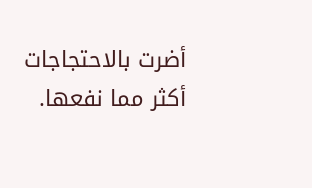أضرت بالاحتجاجات أكثر مما نفعها.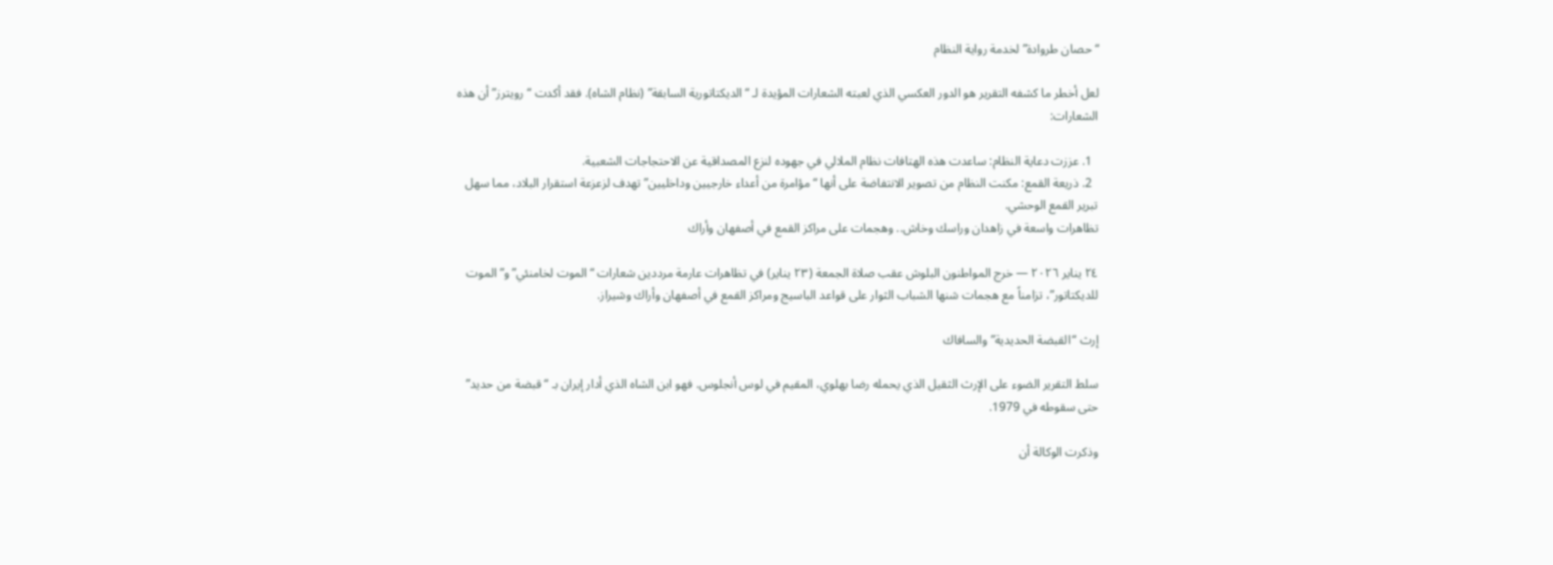“حصان طروادة” لخدمة رواية النظام

لعل أخطر ما كشفه التقرير هو الدور العكسي الذي لعبته الشعارات المؤيدة لـ “الديكتاتورية السابقة” (نظام الشاه). فقد أكدت “رويترز” أن هذه الشعارات:

  1. عززت دعاية النظام: ساعدت هذه الهتافات نظام الملالي في جهوده لنزع المصداقية عن الاحتجاجات الشعبية.
  2. ذريعة القمع: مكنت النظام من تصوير الانتفاضة على أنها “مؤامرة من أعداء خارجيين وداخليين” تهدف لزعزعة استقرار البلاد، مما سهل تبرير القمع الوحشي.
تظاهرات واسعة في زاهدان وراسك وخاش.. وهجمات على مراكز القمع في أصفهان وأراك

٢٤ يناير ٢٠٢٦ — خرج المواطنون البلوش عقب صلاة الجمعة (٢٣ يناير) في تظاهرات عارمة مرددين شعارات “الموت لخامنئي” و”الموت للديكتاتور”، تزامناً مع هجمات شنها الشباب الثوار على قواعد الباسيج ومراكز القمع في أصفهان وأراك وشيراز.

إرث “القبضة الحديدية” والسافاك

سلط التقرير الضوء على الإرث الثقيل الذي يحمله رضا بهلوي، المقيم في لوس أنجلوس. فهو ابن الشاه الذي أدار إيران بـ “قبضة من حديد” حتى سقوطه في 1979.

وذكرت الوكالة أن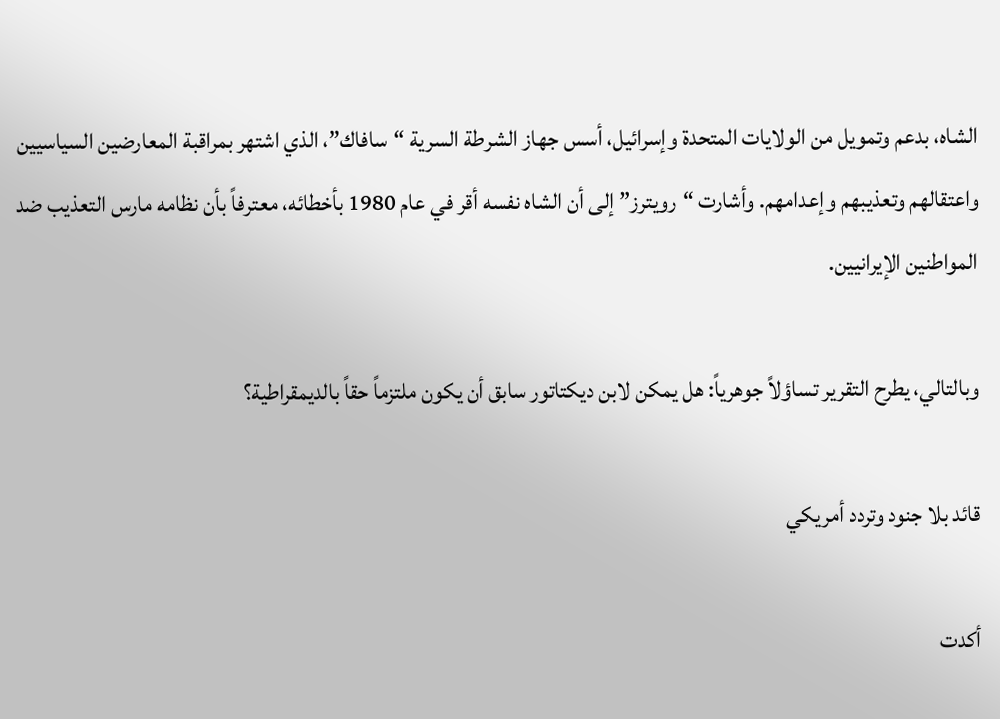الشاه، بدعم وتمويل من الولايات المتحدة وإسرائيل، أسس جهاز الشرطة السرية “سافاك”، الذي اشتهر بمراقبة المعارضين السياسيين واعتقالهم وتعذيبهم وإعدامهم. وأشارت “رويترز” إلى أن الشاه نفسه أقر في عام 1980 بأخطائه، معترفاً بأن نظامه مارس التعذيب ضد المواطنين الإيرانيين.

وبالتالي، يطرح التقرير تساؤلاً جوهرياً: هل يمكن لابن ديكتاتور سابق أن يكون ملتزماً حقاً بالديمقراطية؟

قائد بلا جنود وتردد أمريكي

أكدت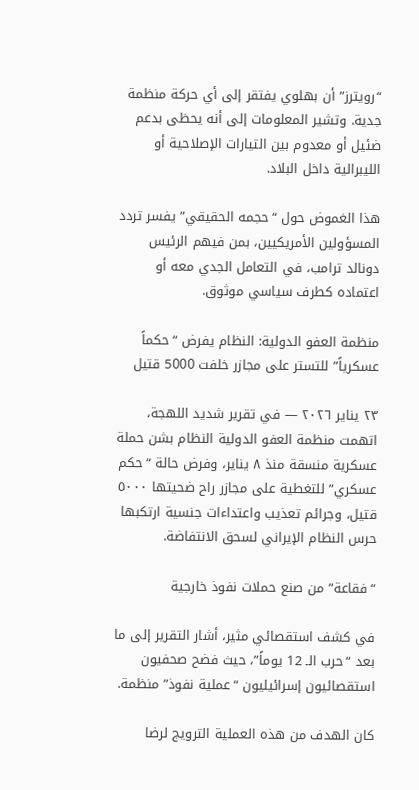“رويترز” أن بهلوي يفتقر إلى أي حركة منظمة جدية. وتشير المعلومات إلى أنه يحظى بدعم ضئيل أو معدوم بين التيارات الإصلاحية أو الليبرالية داخل البلاد.

هذا الغموض حول “حجمه الحقيقي” يفسر تردد المسؤولين الأمريكيين، بمن فيهم الرئيس دونالد ترامب، في التعامل الجدي معه أو اعتماده كطرف سياسي موثوق.

منظمة العفو الدولية: النظام يفرض “حكماً عسكرياً” للتستر على مجازر خلفت 5000 قتيل

٢٣ يناير ٢٠٢٦ — في تقرير شديد اللهجة، اتهمت منظمة العفو الدولية النظام بشن حملة عسكرية منسقة منذ ٨ يناير، وفرض حالة “حكم عسكري” للتغطية على مجازر راح ضحيتها ٥٠٠٠ قتيل، وجرائم تعذيب واعتداءات جنسية ارتكبها حرس النظام الإيراني لسحق الانتفاضة.

“فقاعة” من صنع حملات نفوذ خارجیة

في كشف استقصائي مثير، أشار التقرير إلى ما بعد “حرب الـ 12 يوماً”، حيث فضح صحفيون استقصائيون إسرائيليون “عملية نفوذ” منظمة.

كان الهدف من هذه العملية الترويج لرضا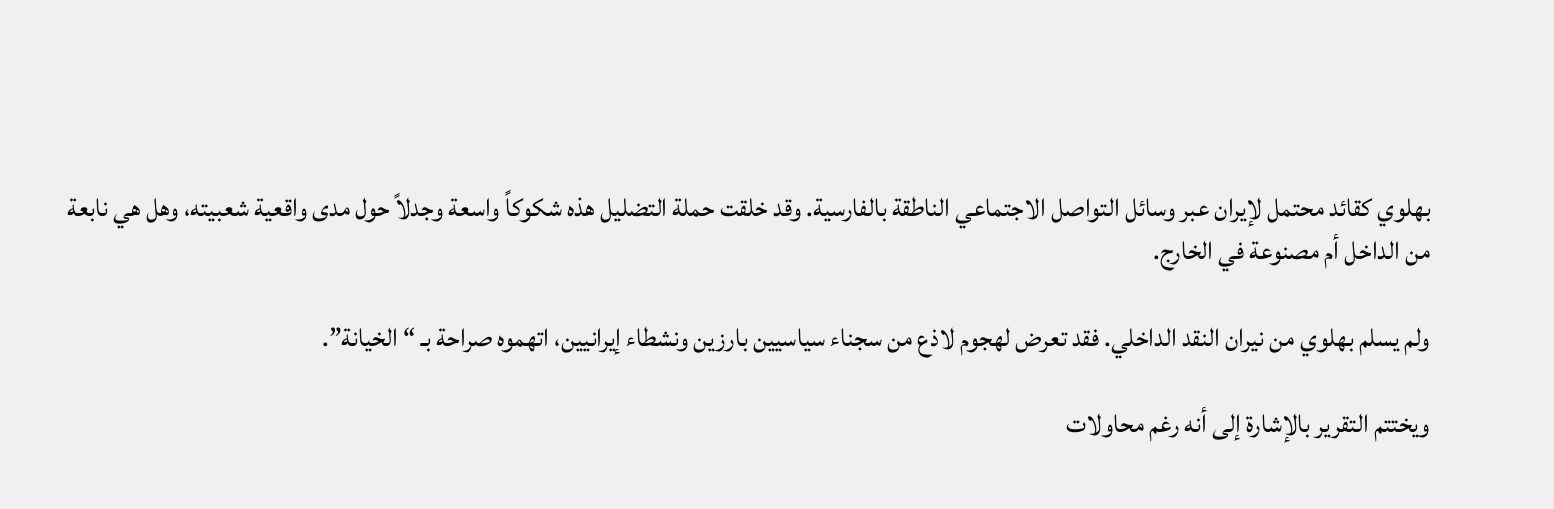بهلوي كقائد محتمل لإيران عبر وسائل التواصل الاجتماعي الناطقة بالفارسية. وقد خلقت حملة التضليل هذه شكوكاً واسعة وجدلاً حول مدى واقعية شعبيته، وهل هي نابعة من الداخل أم مصنوعة في الخارج.

ولم يسلم بهلوي من نيران النقد الداخلي. فقد تعرض لهجوم لاذع من سجناء سياسيين بارزين ونشطاء إيرانيين، اتهموه صراحة بـ “الخيانة”.

ويختتم التقرير بالإشارة إلى أنه رغم محاولات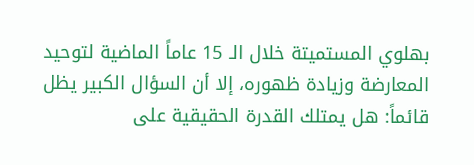بهلوي المستميتة خلال الـ 15 عاماً الماضية لتوحيد المعارضة وزيادة ظهوره، إلا أن السؤال الكبير يظل قائماً: هل يمتلك القدرة الحقيقية على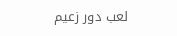لعب دور زعيم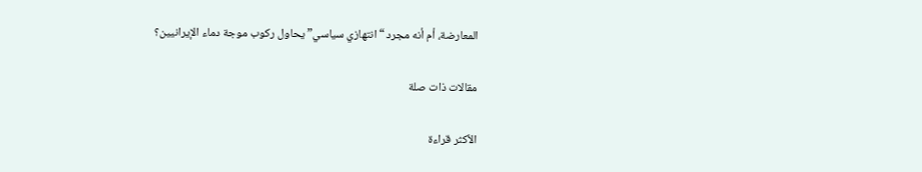المعارضة، أم أنه مجرد “انتهازي سياسي” يحاول ركوب موجة دماء الإيرانيين؟

مقالات ذات صلة

الأكثر قراءة